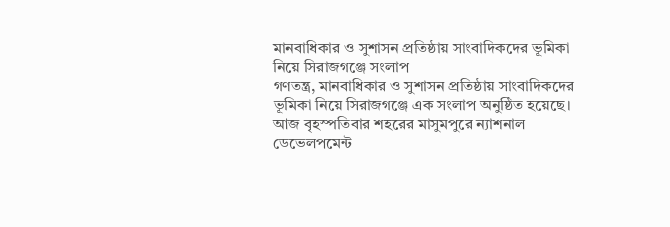মানবাধিকার ও সুশাসন প্রতিষ্ঠায় সাংবাদিকদের ভূমিকা নিয়ে সিরাজগঞ্জে সংলাপ
গণতন্ত্র, মানবাধিকার ও সুশাসন প্রতিষ্ঠায় সাংবাদিকদের ভূমিকা নিয়ে সিরাজগঞ্জে এক সংলাপ অনুষ্ঠিত হয়েছে। আজ বৃহস্পতিবার শহরের মাসুমপুরে ন্যাশনাল ডেভেলপমেন্ট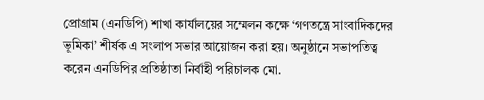প্রোগ্রাম (এনডিপি) শাখা কার্যালয়ের সম্মেলন কক্ষে ‘গণতন্ত্রে সাংবাদিকদের ভূমিকা’ শীর্ষক এ সংলাপ সভার আয়োজন করা হয়। অনুষ্ঠানে সভাপতিত্ব করেন এনডিপির প্রতিষ্ঠাতা নির্বাহী পরিচালক মো.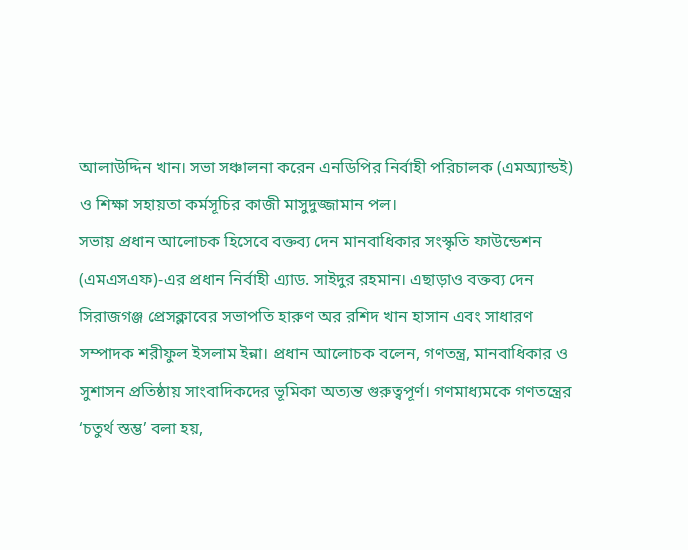আলাউদ্দিন খান। সভা সঞ্চালনা করেন এনডিপির নির্বাহী পরিচালক (এমঅ্যান্ডই) ও শিক্ষা সহায়তা কর্মসূচির কাজী মাসুদুজ্জামান পল।
সভায় প্রধান আলোচক হিসেবে বক্তব্য দেন মানবাধিকার সংস্কৃতি ফাউন্ডেশন (এমএসএফ)-এর প্রধান নির্বাহী এ্যাড. সাইদুর রহমান। এছাড়াও বক্তব্য দেন সিরাজগঞ্জ প্রেসক্লাবের সভাপতি হারুণ অর রশিদ খান হাসান এবং সাধারণ সম্পাদক শরীফুল ইসলাম ইন্না। প্রধান আলোচক বলেন, গণতন্ত্র, মানবাধিকার ও সুশাসন প্রতিষ্ঠায় সাংবাদিকদের ভূমিকা অত্যন্ত গুরুত্বপূর্ণ। গণমাধ্যমকে গণতন্ত্রের ‘চতুর্থ স্তম্ভ’ বলা হয়,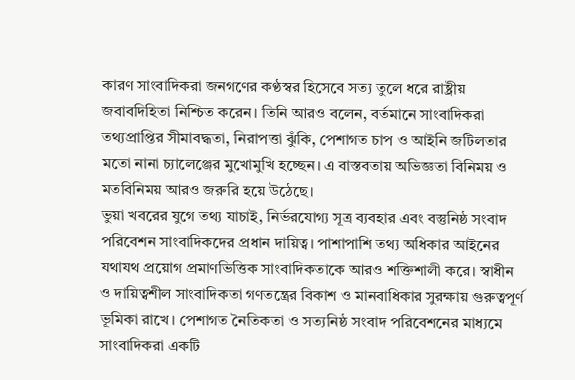কারণ সাংবাদিকরা জনগণের কণ্ঠস্বর হিসেবে সত্য তুলে ধরে রাষ্ট্রীয় জবাবদিহিতা নিশ্চিত করেন। তিনি আরও বলেন, বর্তমানে সাংবাদিকরা তথ্যপ্রাপ্তির সীমাবদ্ধতা, নিরাপত্তা ঝুঁকি, পেশাগত চাপ ও আইনি জটিলতার মতো নানা চ্যালেঞ্জের মুখোমুখি হচ্ছেন। এ বাস্তবতায় অভিজ্ঞতা বিনিময় ও মতবিনিময় আরও জরুরি হয়ে উঠেছে।
ভুয়া খবরের যুগে তথ্য যাচাই, নির্ভরযোগ্য সূত্র ব্যবহার এবং বস্তুনিষ্ঠ সংবাদ পরিবেশন সাংবাদিকদের প্রধান দায়িত্ব। পাশাপাশি তথ্য অধিকার আইনের যথাযথ প্রয়োগ প্রমাণভিত্তিক সাংবাদিকতাকে আরও শক্তিশালী করে। স্বাধীন ও দায়িত্বশীল সাংবাদিকতা গণতন্ত্রের বিকাশ ও মানবাধিকার সুরক্ষায় গুরুত্বপূর্ণ ভূমিকা রাখে। পেশাগত নৈতিকতা ও সত্যনিষ্ঠ সংবাদ পরিবেশনের মাধ্যমে সাংবাদিকরা একটি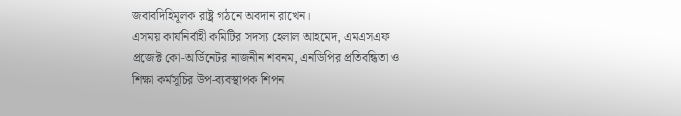জবাবদিহিমূলক রাষ্ট্র গঠনে অবদান রাখেন।
এসময় কার্যনির্বাহী কমিটির সদস্য হেলাল আহমেদ, এমএসএফ প্রজেক্ট কো-অর্ডিনেটর নাজনীন শবনম, এনডিপির প্রতিবন্ধিতা ও শিক্ষা কর্মসূচির উপ-ব্যবস্থাপক শিপন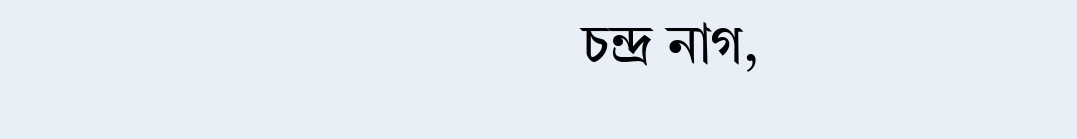চন্দ্র নাগ,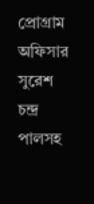প্রোগ্রাম অফিসার সুরেশ চন্দ্র পালসহ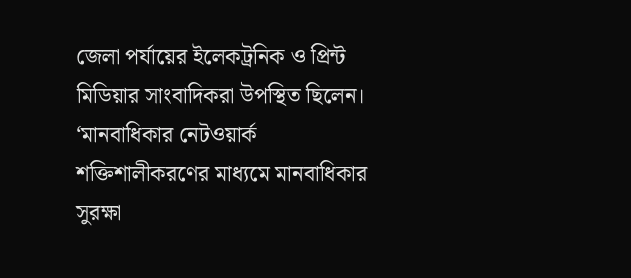জেলা পর্যায়ের ইলেকট্রনিক ও প্রিন্ট মিডিয়ার সাংবাদিকরা উপস্থিত ছিলেন। ‘মানবাধিকার নেটওয়ার্ক শক্তিশালীকরণের মাধ্যমে মানবাধিকার সুরক্ষা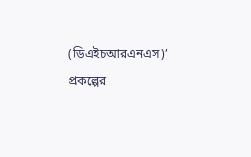(ডিএইচআরএনএস)’ প্রকল্পের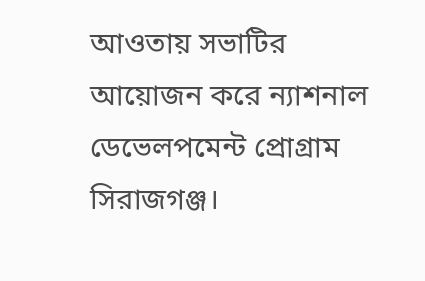আওতায় সভাটির আয়োজন করে ন্যাশনাল ডেভেলপমেন্ট প্রোগ্রাম সিরাজগঞ্জ।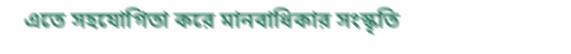এতে সহযোগিতা করে মানবাধিকার সংস্কৃতি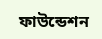ফাউন্ডেশন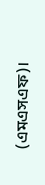(এমএসএফ)।